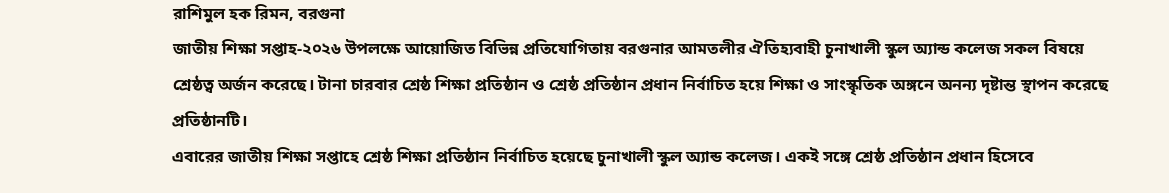রাশিমুল হক রিমন, বরগুনা
জাতীয় শিক্ষা সপ্তাহ-২০২৬ উপলক্ষে আয়োজিত বিভিন্ন প্রতিযোগিতায় বরগুনার আমতলীর ঐতিহ্যবাহী চুনাখালী স্কুল অ্যান্ড কলেজ সকল বিষয়ে শ্রেষ্ঠত্ব অর্জন করেছে। টানা চারবার শ্রেষ্ঠ শিক্ষা প্রতিষ্ঠান ও শ্রেষ্ঠ প্রতিষ্ঠান প্রধান নির্বাচিত হয়ে শিক্ষা ও সাংস্কৃতিক অঙ্গনে অনন্য দৃষ্টান্ত স্থাপন করেছে প্রতিষ্ঠানটি।
এবারের জাতীয় শিক্ষা সপ্তাহে শ্রেষ্ঠ শিক্ষা প্রতিষ্ঠান নির্বাচিত হয়েছে চুনাখালী স্কুল অ্যান্ড কলেজ। একই সঙ্গে শ্রেষ্ঠ প্রতিষ্ঠান প্রধান হিসেবে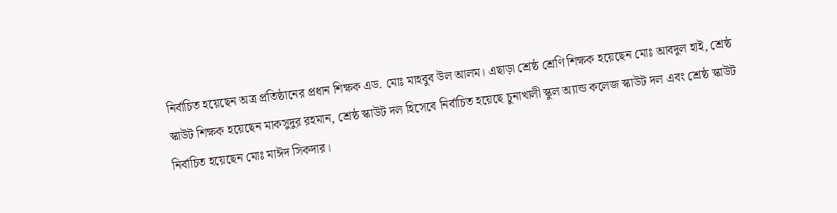নির্বাচিত হয়েছেন অত্র প্রতিষ্ঠানের প্রধান শিক্ষক এড. মোঃ মাহবুব উল আলম। এছাড়া শ্রেষ্ঠ শ্রেণি শিক্ষক হয়েছেন মোঃ আবদুল হাই, শ্রেষ্ঠ স্কাউট শিক্ষক হয়েছেন মাকসুদুর রহমান, শ্রেষ্ঠ স্কাউট দল হিসেবে নির্বাচিত হয়েছে চুনাখালী স্কুল অ্যান্ড কলেজ স্কাউট দল এবং শ্রেষ্ঠ স্কাউট নির্বাচিত হয়েছেন মোঃ মাঈদ সিকদার।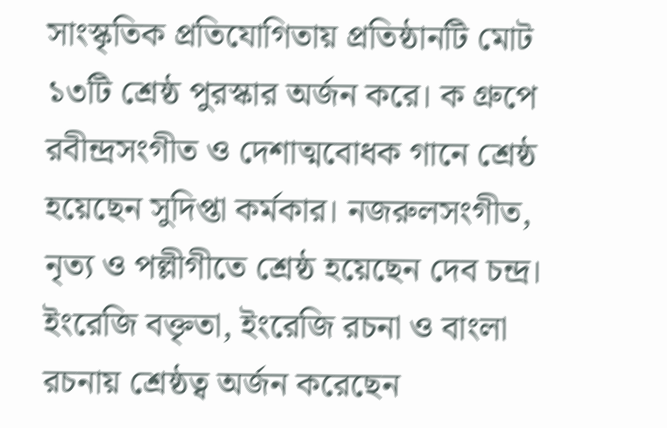সাংস্কৃতিক প্রতিযোগিতায় প্রতিষ্ঠানটি মোট ১৩টি শ্রেষ্ঠ পুরস্কার অর্জন করে। ক গ্রুপে রবীন্দ্রসংগীত ও দেশাত্মবোধক গানে শ্রেষ্ঠ হয়েছেন সুদিপ্তা কর্মকার। নজরুলসংগীত, নৃত্য ও পল্লীগীতে শ্রেষ্ঠ হয়েছেন দেব চন্দ্র। ইংরেজি বক্তৃতা, ইংরেজি রচনা ও বাংলা রচনায় শ্রেষ্ঠত্ব অর্জন করেছেন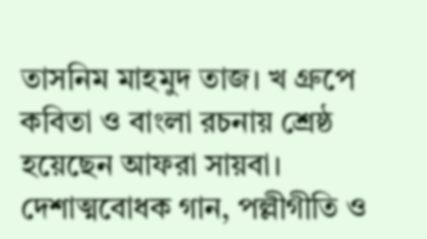তাসনিম মাহমুদ তাজ। খ গ্রুপে কবিতা ও বাংলা রচনায় শ্রেষ্ঠ হয়েছেন আফরা সায়বা। দেশাত্মবোধক গান, পল্লীগীতি ও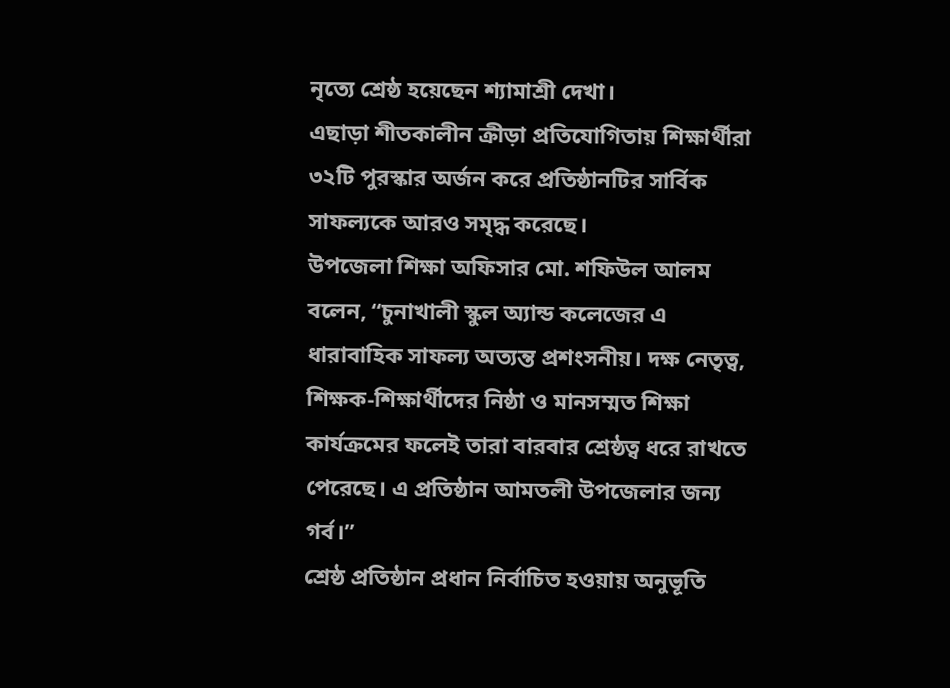নৃত্যে শ্রেষ্ঠ হয়েছেন শ্যামাশ্রী দেখা।
এছাড়া শীতকালীন ক্রীড়া প্রতিযোগিতায় শিক্ষার্থীরা ৩২টি পুরস্কার অর্জন করে প্রতিষ্ঠানটির সার্বিক সাফল্যকে আরও সমৃদ্ধ করেছে।
উপজেলা শিক্ষা অফিসার মো. শফিউল আলম বলেন, “চুনাখালী স্কুল অ্যান্ড কলেজের এ ধারাবাহিক সাফল্য অত্যন্ত প্রশংসনীয়। দক্ষ নেতৃত্ব, শিক্ষক-শিক্ষার্থীদের নিষ্ঠা ও মানসম্মত শিক্ষা কার্যক্রমের ফলেই তারা বারবার শ্রেষ্ঠত্ব ধরে রাখতে পেরেছে। এ প্রতিষ্ঠান আমতলী উপজেলার জন্য গর্ব।”
শ্রেষ্ঠ প্রতিষ্ঠান প্রধান নির্বাচিত হওয়ায় অনুভূতি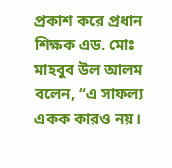প্রকাশ করে প্রধান শিক্ষক এড. মোঃ মাহবুব উল আলম বলেন, “এ সাফল্য একক কারও নয়।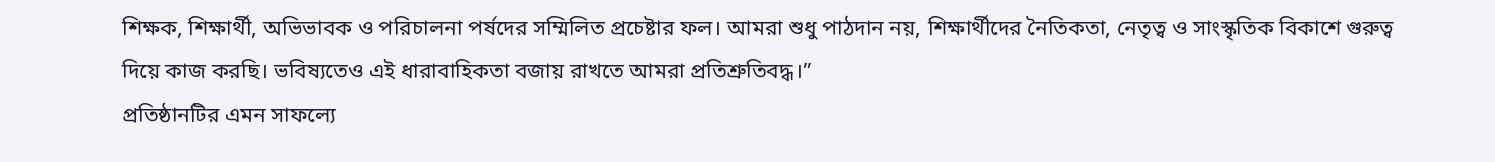শিক্ষক, শিক্ষার্থী, অভিভাবক ও পরিচালনা পর্ষদের সম্মিলিত প্রচেষ্টার ফল। আমরা শুধু পাঠদান নয়, শিক্ষার্থীদের নৈতিকতা, নেতৃত্ব ও সাংস্কৃতিক বিকাশে গুরুত্ব দিয়ে কাজ করছি। ভবিষ্যতেও এই ধারাবাহিকতা বজায় রাখতে আমরা প্রতিশ্রুতিবদ্ধ।”
প্রতিষ্ঠানটির এমন সাফল্যে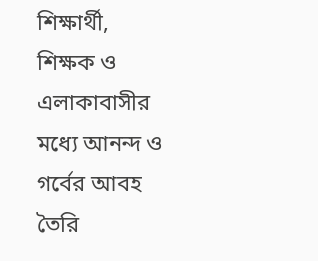শিক্ষার্থী, শিক্ষক ও এলাকাবাসীর মধ্যে আনন্দ ও গর্বের আবহ তৈরি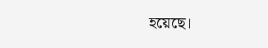হয়েছে।